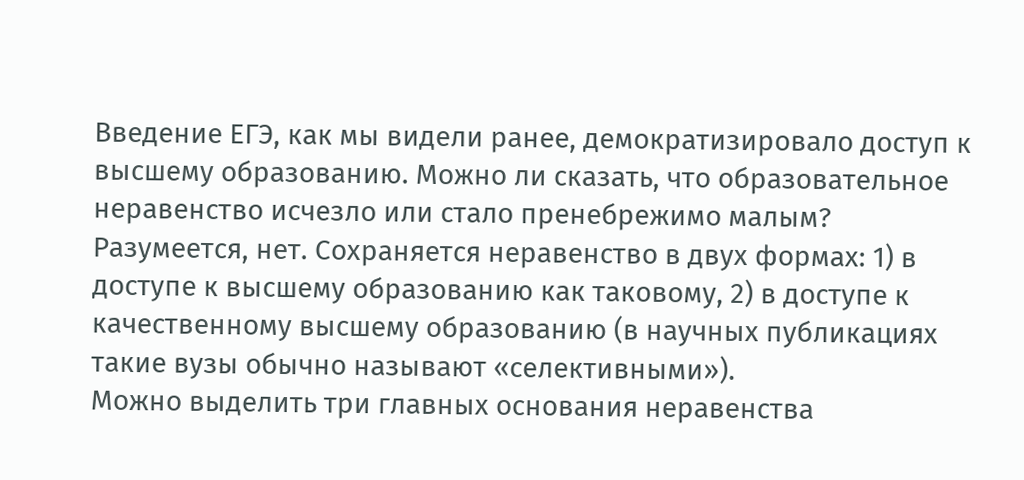Введение ЕГЭ, как мы видели ранее, демократизировало доступ к высшему образованию. Можно ли сказать, что образовательное неравенство исчезло или стало пренебрежимо малым? Разумеется, нет. Сохраняется неравенство в двух формах: 1) в доступе к высшему образованию как таковому, 2) в доступе к качественному высшему образованию (в научных публикациях такие вузы обычно называют «селективными»).
Можно выделить три главных основания неравенства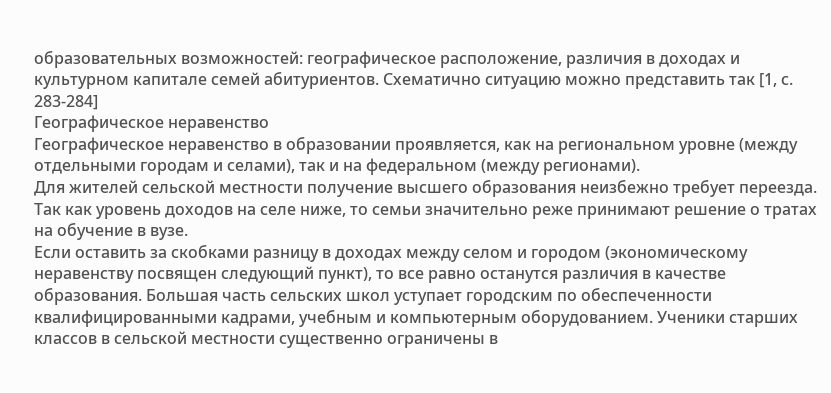образовательных возможностей: географическое расположение, различия в доходах и культурном капитале семей абитуриентов. Схематично ситуацию можно представить так [1, с. 283-284]
Географическое неравенство
Географическое неравенство в образовании проявляется, как на региональном уровне (между отдельными городам и селами), так и на федеральном (между регионами).
Для жителей сельской местности получение высшего образования неизбежно требует переезда. Так как уровень доходов на селе ниже, то семьи значительно реже принимают решение о тратах на обучение в вузе.
Если оставить за скобками разницу в доходах между селом и городом (экономическому неравенству посвящен следующий пункт), то все равно останутся различия в качестве образования. Большая часть сельских школ уступает городским по обеспеченности квалифицированными кадрами, учебным и компьютерным оборудованием. Ученики старших классов в сельской местности существенно ограничены в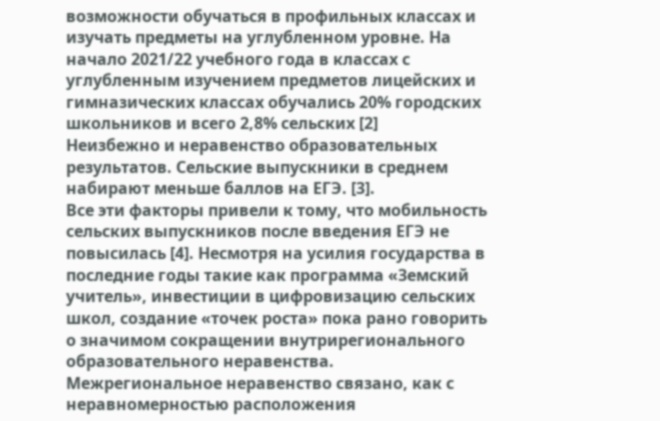возможности обучаться в профильных классах и изучать предметы на углубленном уровне. На начало 2021/22 учебного года в классах с углубленным изучением предметов лицейских и гимназических классах обучались 20% городских школьников и всего 2,8% сельских [2]
Неизбежно и неравенство образовательных результатов. Сельские выпускники в среднем набирают меньше баллов на ЕГЭ. [3].
Все эти факторы привели к тому, что мобильность сельских выпускников после введения ЕГЭ не повысилась [4]. Несмотря на усилия государства в последние годы такие как программа «Земский учитель», инвестиции в цифровизацию сельских школ, создание «точек роста» пока рано говорить о значимом сокращении внутрирегионального образовательного неравенства.
Межрегиональное неравенство связано, как с неравномерностью расположения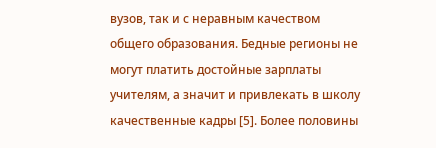вузов, так и с неравным качеством общего образования. Бедные регионы не могут платить достойные зарплаты учителям, а значит и привлекать в школу качественные кадры [5]. Более половины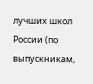лучших школ России (по выпускникам,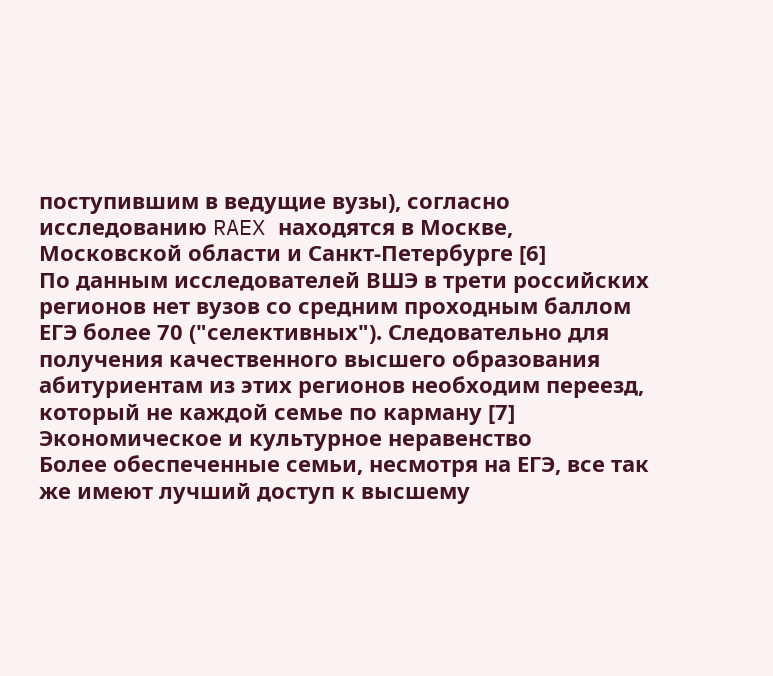поступившим в ведущие вузы), согласно исследованию RAEX находятся в Москве, Московской области и Санкт-Петербурге [6]
По данным исследователей ВШЭ в трети российских регионов нет вузов со средним проходным баллом ЕГЭ более 70 ("селективных"). Следовательно для получения качественного высшего образования абитуриентам из этих регионов необходим переезд, который не каждой семье по карману [7]
Экономическое и культурное неравенство
Более обеспеченные семьи, несмотря на ЕГЭ, все так же имеют лучший доступ к высшему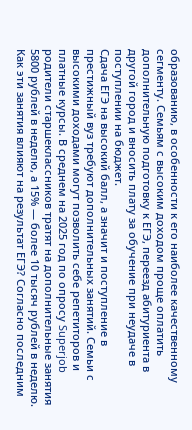образованию, в особенности к его наиболее качественному сегменту. Семьям с высоким доходом проще оплатить дополнительную подготовку к ЕГЭ, переезд абитуриента в другой город и вносить плату за обучение при неудаче в поступлении на бюджет.
Сдача ЕГЭ на высокий балл, а значит и поступление в престижный вуз требуют дополнительных занятий. Семьи с высокими доходами могут позволить себе репетиторов и платные курсы. В среднем на 2025 год по опросу Superjob родители старшеклассников тратят на дополнительные занятия 5800 рублей в неделю, а 15% — более 10 тысяч рублей в неделю. Как эти занятия влияют на результат ЕГЭ? Согласно последним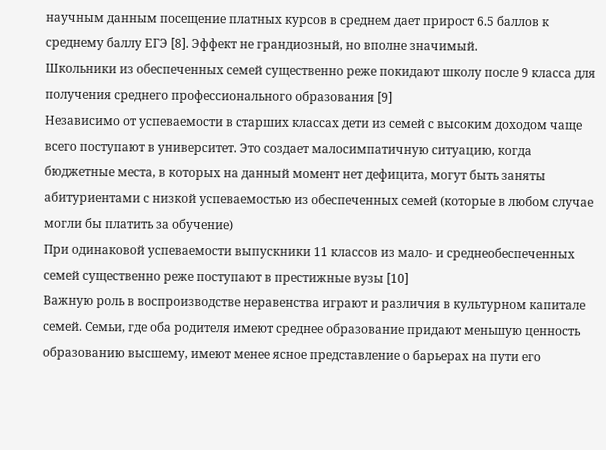научным данным посещение платных курсов в среднем дает прирост 6.5 баллов к среднему баллу ЕГЭ [8]. Эффект не грандиозный, но вполне значимый.
Школьники из обеспеченных семей существенно реже покидают школу после 9 класса для получения среднего профессионального образования [9]
Независимо от успеваемости в старших классах дети из семей с высоким доходом чаще всего поступают в университет. Это создает малосимпатичную ситуацию, когда бюджетные места, в которых на данный момент нет дефицита, могут быть заняты абитуриентами с низкой успеваемостью из обеспеченных семей (которые в любом случае могли бы платить за обучение)
При одинаковой успеваемости выпускники 11 классов из мало- и среднеобеспеченных семей существенно реже поступают в престижные вузы [10]
Важную роль в воспроизводстве неравенства играют и различия в культурном капитале семей. Семьи, где оба родителя имеют среднее образование придают меньшую ценность образованию высшему, имеют менее ясное представление о барьерах на пути его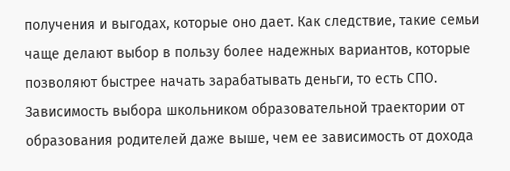получения и выгодах, которые оно дает. Как следствие, такие семьи чаще делают выбор в пользу более надежных вариантов, которые позволяют быстрее начать зарабатывать деньги, то есть СПО. Зависимость выбора школьником образовательной траектории от образования родителей даже выше, чем ее зависимость от дохода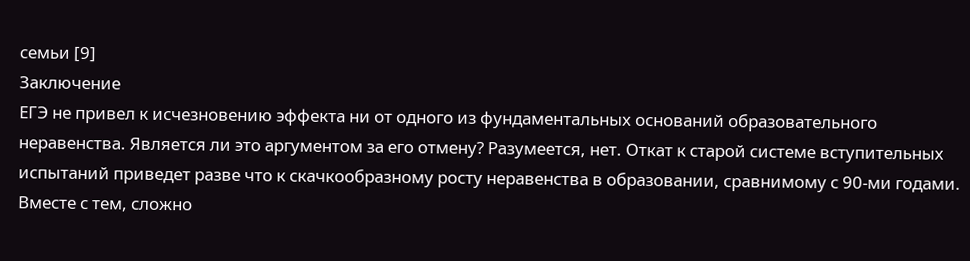семьи [9]
Заключение
ЕГЭ не привел к исчезновению эффекта ни от одного из фундаментальных оснований образовательного неравенства. Является ли это аргументом за его отмену? Разумеется, нет. Откат к старой системе вступительных испытаний приведет разве что к скачкообразному росту неравенства в образовании, сравнимому с 90-ми годами. Вместе с тем, сложно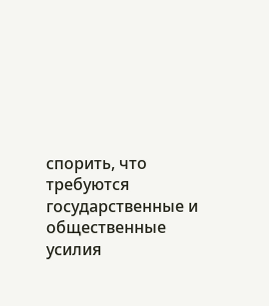спорить, что требуются государственные и общественные усилия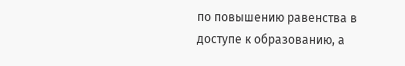по повышению равенства в доступе к образованию, а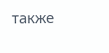также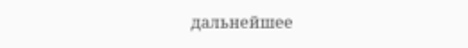дальнейшее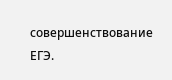совершенствование ЕГЭ.